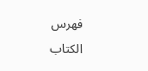فهرس الكتاب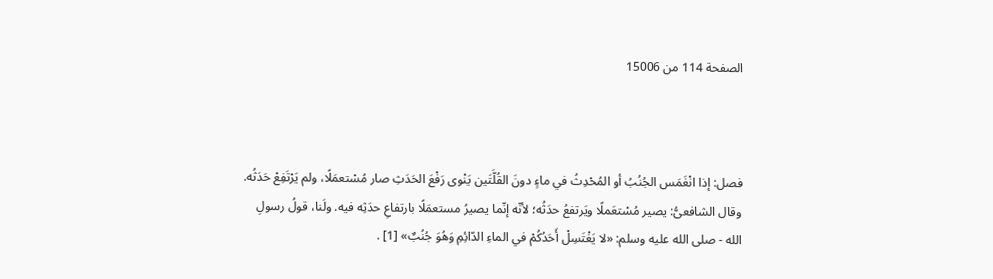الصفحة 114 من 15006



فصل: إذا انْغَمَس الجُنُبُ أو المُحْدِثُ في ماءٍ دونَ القُلَّتَين يَنْوى رَفْعَ الحَدَثِ صار مُسْتعمَلًا، ولم يَرْتَفِعْ حَدَثُه. وقال الشافعىُّ: يصير مُسْتعَملًا ويَرتفعُ حدَثُه؛ لأنّه إنّما يصيرُ مستعمَلًا بارتفاعِ حدَثِه فيه. ولَنا، قولُ رسولِ الله - صلى الله عليه وسلم: «لا يَغْتَسِلْ أَحَدُكُمْ في الماءِ الدّائِمِ وَهُوَ جُنُبٌ» [1] .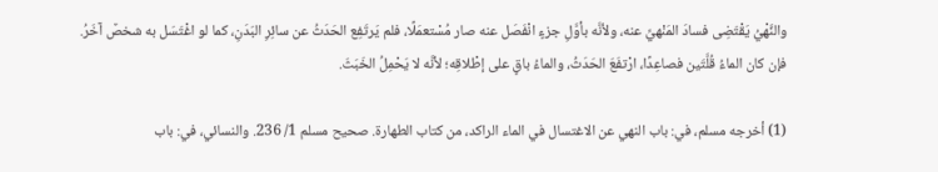والنَّهْيُ يَقْتَضِى فسادَ المَنْهيِّ عنه، ولأنَّه بأوَّلِ جزءٍ انْفَصَل عنه صار مُسْتعمَلًا، فلم يَرتَفِع الحَدَثُ عن سائِرِ البَدَنِ، كما لو اغْتَسَل به شخصٌ آخَرُ. فإن كان الماءُ قُلَّتَين فصاعِدًا، ارْتفَعَ الحَدَثُ، والماءُ باقٍ على إطْلاقِه؛ لأنَّه لا يَحْمِلُ الخَبَثَ.

(1) أخرجه مسلم، في: باب النهي عن الاغتسال في الماء الراكد، من كتاب الطهارة. صحيح مسلم 1/ 236. والنسائي، في: باب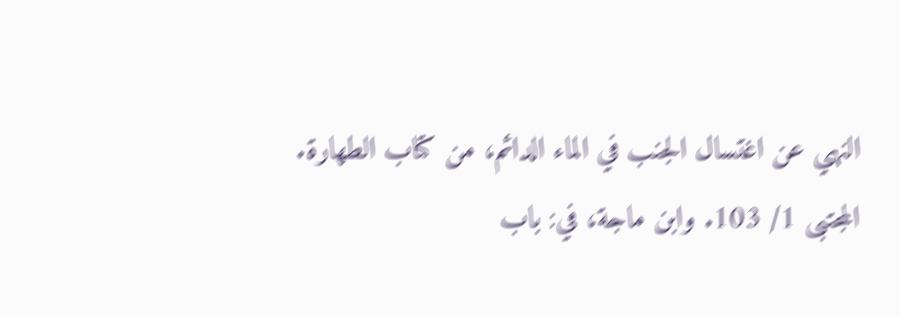النهي عن اغتسال الجنب في الماء الدائم، من كتاب الطهارة. المجتبى 1/ 103. وابن ماجة، في: باب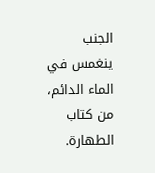الجنب ينغمس في الماء الدائم، من كتاب الطهارة.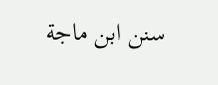سنن ابن ماجة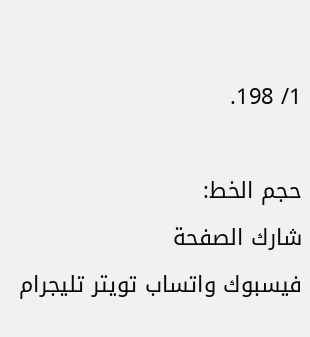1/ 198.

حجم الخط:
شارك الصفحة
فيسبوك واتساب تويتر تليجرام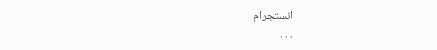انستجرام
. . .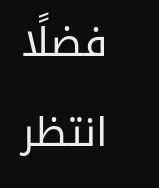فضلًا انتظر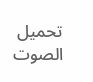تحميل الصوت